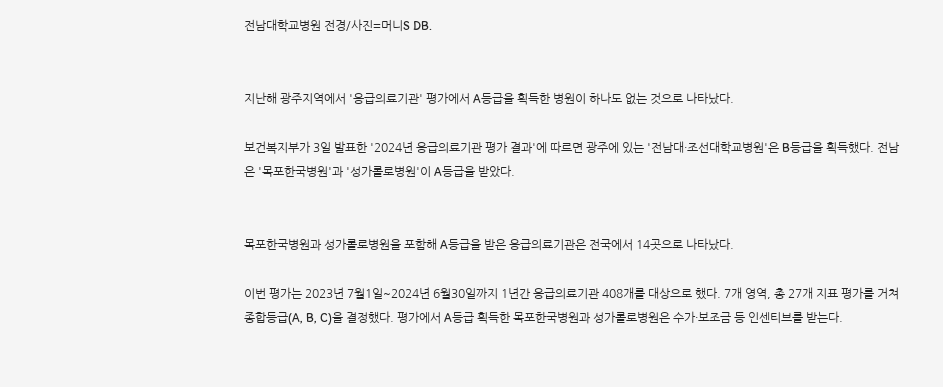전남대학교병원 전경/사진=머니S DB.


지난해 광주지역에서 '응급의료기관' 평가에서 A등급을 획득한 병원이 하나도 없는 것으로 나타났다.

보건복지부가 3일 발표한 '2024년 응급의료기관 평가 결과'에 따르면 광주에 있는 '전남대·조선대학교병원'은 B등급을 획득했다. 전남은 '목포한국병원'과 '성가롤로병원'이 A등급을 받았다.


목포한국병원과 성가롤로병원을 포함해 A등급을 받은 응급의료기관은 전국에서 14곳으로 나타났다.

이번 평가는 2023년 7월1일~2024년 6월30일까지 1년간 응급의료기관 408개를 대상으로 했다. 7개 영역, 총 27개 지표 평가를 거쳐 종합등급(A, B, C)을 결정했다. 평가에서 A등급 획득한 목포한국병원과 성가롤로병원은 수가·보조금 등 인센티브를 받는다.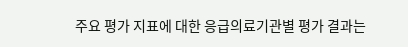주요 평가 지표에 대한 응급의료기관별 평가 결과는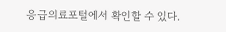응급의료포털에서 확인할 수 있다.